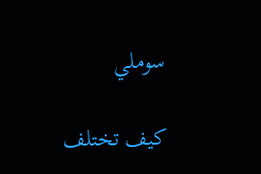سوملي

كيف تختلف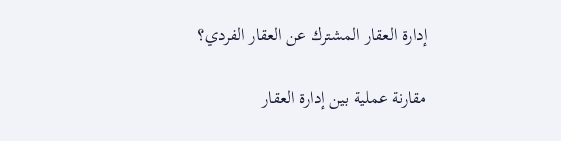إدارة العقار المشترك عن العقار الفردي؟

مقارنة عملية بين إدارة العقار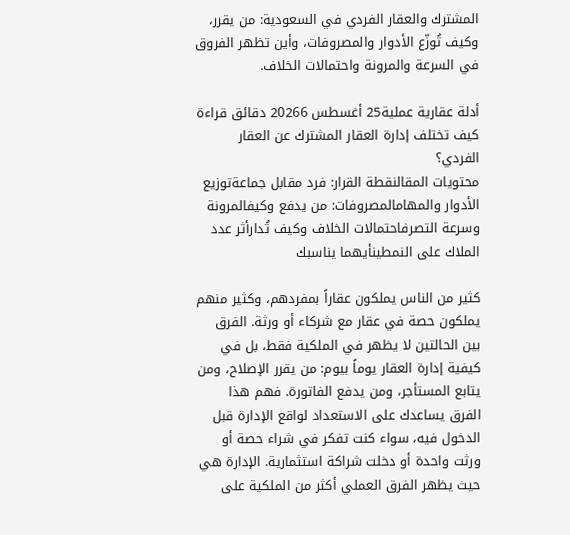المشترك والعقار الفردي في السعودية: من يقرر، وكيف تُوزّع الأدوار والمصروفات، وأين تظهر الفروق في السرعة والمرونة واحتمالات الخلاف.

أدلة عقارية عملية25 أغسطس 20266 دقائق قراءة
كيف تختلف إدارة العقار المشترك عن العقار الفردي؟
محتويات المقالنقطة القرار: فرد مقابل جماعةتوزيع الأدوار والمهامالمصروفات: من يدفع وكيفالمرونة وسرعة التصرفاحتمالات الخلاف وكيف تُدارأثر عدد الملاك على النمطينأيهما يناسبك

كثير من الناس يملكون عقاراً بمفردهم، وكثير منهم يملكون حصة في عقار مع شركاء أو ورثة. الفرق بين الحالتين لا يظهر في الملكية فقط، بل في كيفية إدارة العقار يوماً بيوم: من يقرر الإصلاح، ومن يتابع المستأجر، ومن يدفع الفاتورة. فهم هذا الفرق يساعدك على الاستعداد لواقع الإدارة قبل الدخول فيه، سواء كنت تفكر في شراء حصة أو ورثت واحدة أو دخلت شراكة استثمارية. الإدارة هي حيث يظهر الفرق العملي أكثر من الملكية على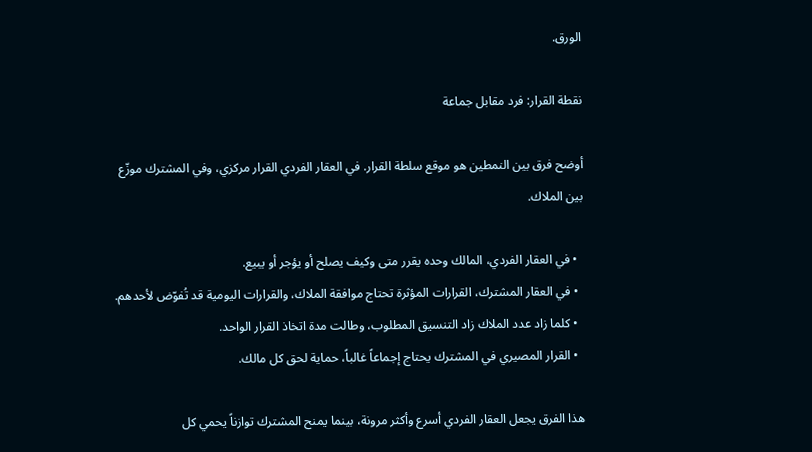الورق.

نقطة القرار: فرد مقابل جماعة

أوضح فرق بين النمطين هو موقع سلطة القرار. في العقار الفردي القرار مركزي، وفي المشترك موزّع بين الملاك.

  • في العقار الفردي، المالك وحده يقرر متى وكيف يصلح أو يؤجر أو يبيع.
  • في العقار المشترك، القرارات المؤثرة تحتاج موافقة الملاك، والقرارات اليومية قد تُفوّض لأحدهم.
  • كلما زاد عدد الملاك زاد التنسيق المطلوب، وطالت مدة اتخاذ القرار الواحد.
  • القرار المصيري في المشترك يحتاج إجماعاً غالباً، حماية لحق كل مالك.

هذا الفرق يجعل العقار الفردي أسرع وأكثر مرونة، بينما يمنح المشترك توازناً يحمي كل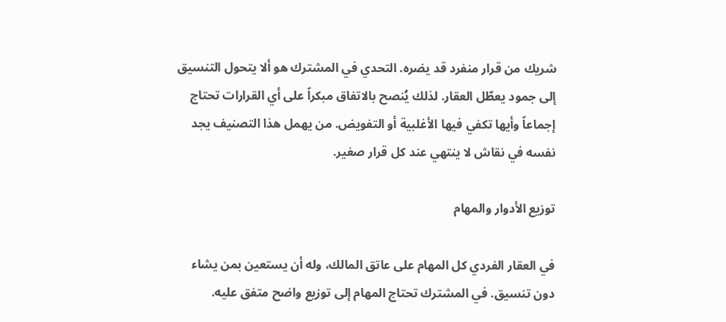شريك من قرار منفرد قد يضره. التحدي في المشترك هو ألا يتحول التنسيق إلى جمود يعطّل العقار. لذلك يُنصح بالاتفاق مبكراً على أي القرارات تحتاج إجماعاً وأيها تكفي فيها الأغلبية أو التفويض. من يهمل هذا التصنيف يجد نفسه في نقاش لا ينتهي عند كل قرار صغير.

توزيع الأدوار والمهام

في العقار الفردي كل المهام على عاتق المالك، وله أن يستعين بمن يشاء دون تنسيق. في المشترك تحتاج المهام إلى توزيع واضح متفق عليه.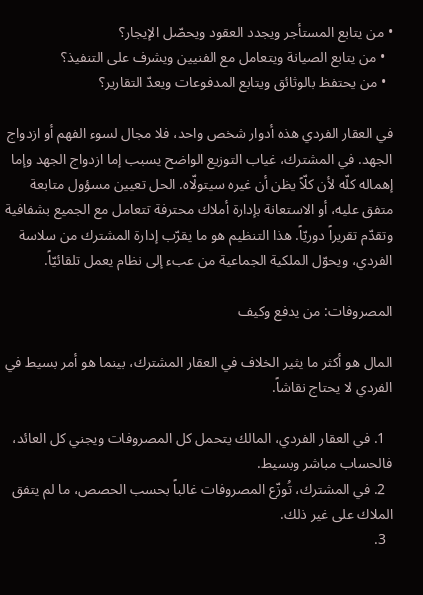• من يتابع المستأجر ويجدد العقود ويحصّل الإيجار؟
  • من يتابع الصيانة ويتعامل مع الفنيين ويشرف على التنفيذ؟
  • من يحتفظ بالوثائق ويتابع المدفوعات ويعدّ التقارير؟

في العقار الفردي هذه أدوار شخص واحد، فلا مجال لسوء الفهم أو ازدواج الجهد. في المشترك، غياب التوزيع الواضح يسبب إما ازدواج الجهد وإما إهماله كلّه لأن كلّاً يظن أن غيره سيتولّاه. الحل تعيين مسؤول متابعة متفق عليه، أو الاستعانة بإدارة أملاك محترفة تتعامل مع الجميع بشفافية وتقدّم تقريراً دوريّاً. هذا التنظيم هو ما يقرّب إدارة المشترك من سلاسة الفردي، ويحوّل الملكية الجماعية من عبء إلى نظام يعمل تلقائيّاً.

المصروفات: من يدفع وكيف

المال هو أكثر ما يثير الخلاف في العقار المشترك، بينما هو أمر بسيط في الفردي لا يحتاج نقاشاً.

  1. في العقار الفردي، المالك يتحمل كل المصروفات ويجني كل العائد، فالحساب مباشر وبسيط.
  2. في المشترك، تُوزّع المصروفات غالباً بحسب الحصص، ما لم يتفق الملاك على غير ذلك.
  3.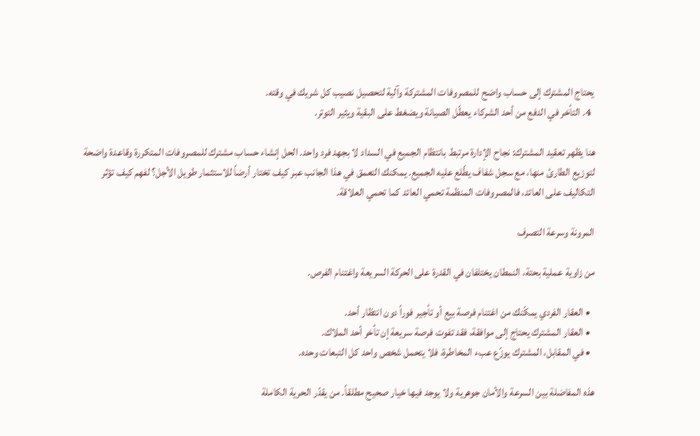يحتاج المشترك إلى حساب واضح للمصروفات المشتركة وآلية لتحصيل نصيب كل شريك في وقته.
  4. التأخر في الدفع من أحد الشركاء يعطّل الصيانة ويضغط على البقية ويثير التوتر.

هنا يظهر تعقيد المشترك: نجاح الإدارة مرتبط بانتظام الجميع في السداد لا بجهد فرد واحد. الحل إنشاء حساب مشترك للمصروفات المتكررة وقاعدة واضحة لتوزيع الطارئ منها، مع سجل شفاف يطّلع عليه الجميع. يمكنك التعمق في هذا الجانب عبر كيف تختار أرضاً للاستثمار طويل الأجل؟ لفهم كيف تؤثر التكاليف على العائد، فالمصروفات المنظمة تحمي العائد كما تحمي العلاقة.

المرونة وسرعة التصرف

من زاوية عملية بحتة، النمطان يختلفان في القدرة على الحركة السريعة واغتنام الفرص.

  • العقار الفردي يمكّنك من اغتنام فرصة بيع أو تأجير فوراً دون انتظار أحد.
  • العقار المشترك يحتاج إلى موافقة، فقد تفوت فرصة سريعة إن تأخر أحد الملاك.
  • في المقابل، المشترك يوزّع عبء المخاطرة، فلا يتحمل شخص واحد كل التبعات وحده.

هذه المفاضلة بين السرعة والأمان جوهرية ولا يوجد فيها خيار صحيح مطلقاً. من يقدّر الحرية الكاملة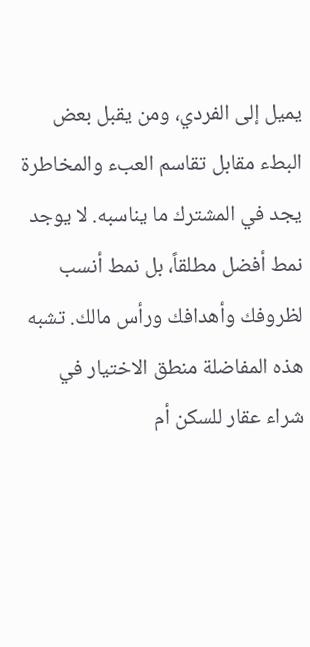يميل إلى الفردي، ومن يقبل بعض البطء مقابل تقاسم العبء والمخاطرة يجد في المشترك ما يناسبه. لا يوجد نمط أفضل مطلقاً، بل نمط أنسب لظروفك وأهدافك ورأس مالك. تشبه هذه المفاضلة منطق الاختيار في شراء عقار للسكن أم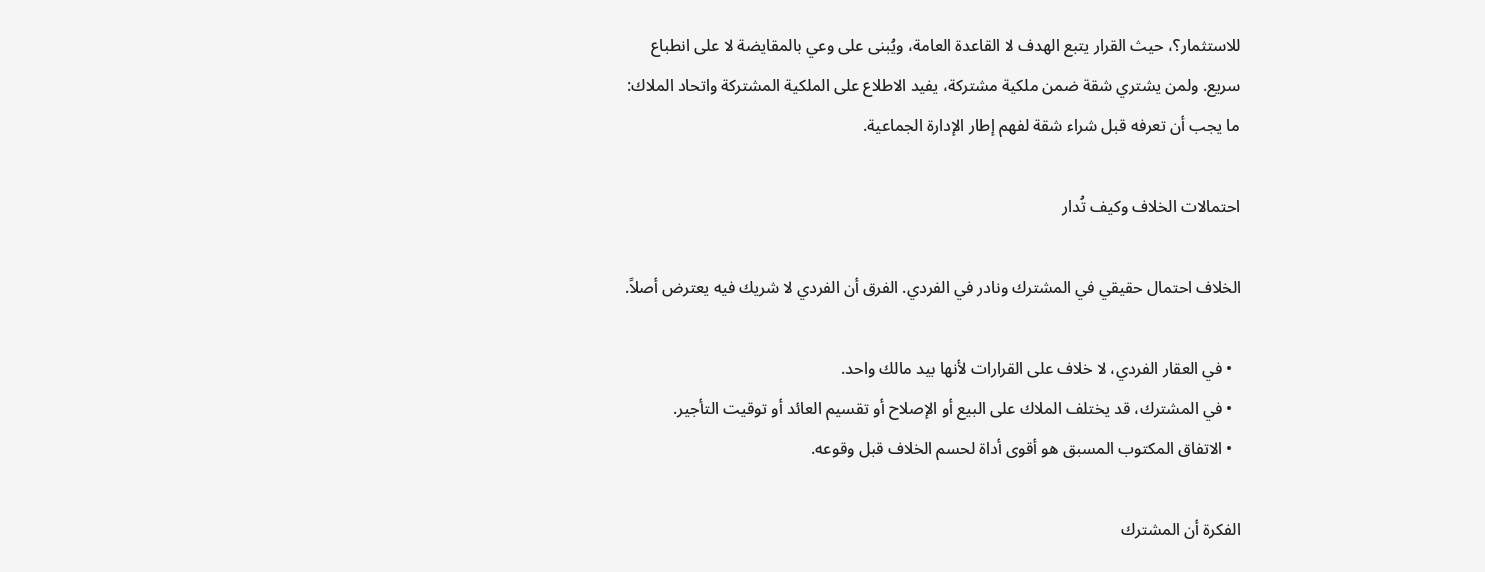للاستثمار؟، حيث القرار يتبع الهدف لا القاعدة العامة، ويُبنى على وعي بالمقايضة لا على انطباع سريع. ولمن يشتري شقة ضمن ملكية مشتركة، يفيد الاطلاع على الملكية المشتركة واتحاد الملاك: ما يجب أن تعرفه قبل شراء شقة لفهم إطار الإدارة الجماعية.

احتمالات الخلاف وكيف تُدار

الخلاف احتمال حقيقي في المشترك ونادر في الفردي. الفرق أن الفردي لا شريك فيه يعترض أصلاً.

  • في العقار الفردي، لا خلاف على القرارات لأنها بيد مالك واحد.
  • في المشترك، قد يختلف الملاك على البيع أو الإصلاح أو تقسيم العائد أو توقيت التأجير.
  • الاتفاق المكتوب المسبق هو أقوى أداة لحسم الخلاف قبل وقوعه.

الفكرة أن المشترك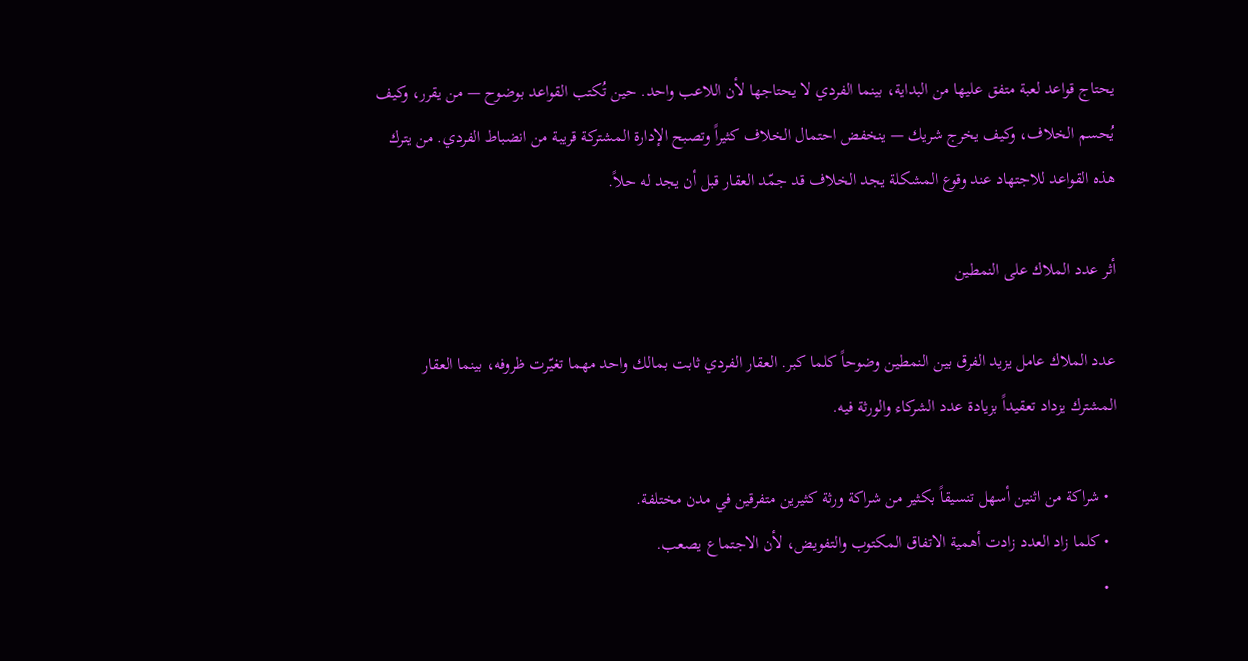يحتاج قواعد لعبة متفق عليها من البداية، بينما الفردي لا يحتاجها لأن اللاعب واحد. حين تُكتب القواعد بوضوح — من يقرر، وكيف يُحسم الخلاف، وكيف يخرج شريك — ينخفض احتمال الخلاف كثيراً وتصبح الإدارة المشتركة قريبة من انضباط الفردي. من يترك هذه القواعد للاجتهاد عند وقوع المشكلة يجد الخلاف قد جمّد العقار قبل أن يجد له حلاً.

أثر عدد الملاك على النمطين

عدد الملاك عامل يزيد الفرق بين النمطين وضوحاً كلما كبر. العقار الفردي ثابت بمالك واحد مهما تغيّرت ظروفه، بينما العقار المشترك يزداد تعقيداً بزيادة عدد الشركاء والورثة فيه.

  • شراكة من اثنين أسهل تنسيقاً بكثير من شراكة ورثة كثيرين متفرقين في مدن مختلفة.
  • كلما زاد العدد زادت أهمية الاتفاق المكتوب والتفويض، لأن الاجتماع يصعب.
  •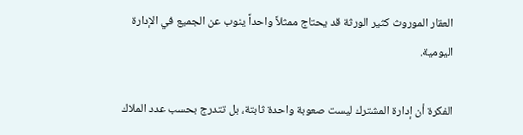العقار الموروث كثير الورثة قد يحتاج ممثلاً واحداً ينوب عن الجميع في الإدارة اليومية.

الفكرة أن إدارة المشترك ليست صعوبة واحدة ثابتة، بل تتدرج بحسب عدد الملاك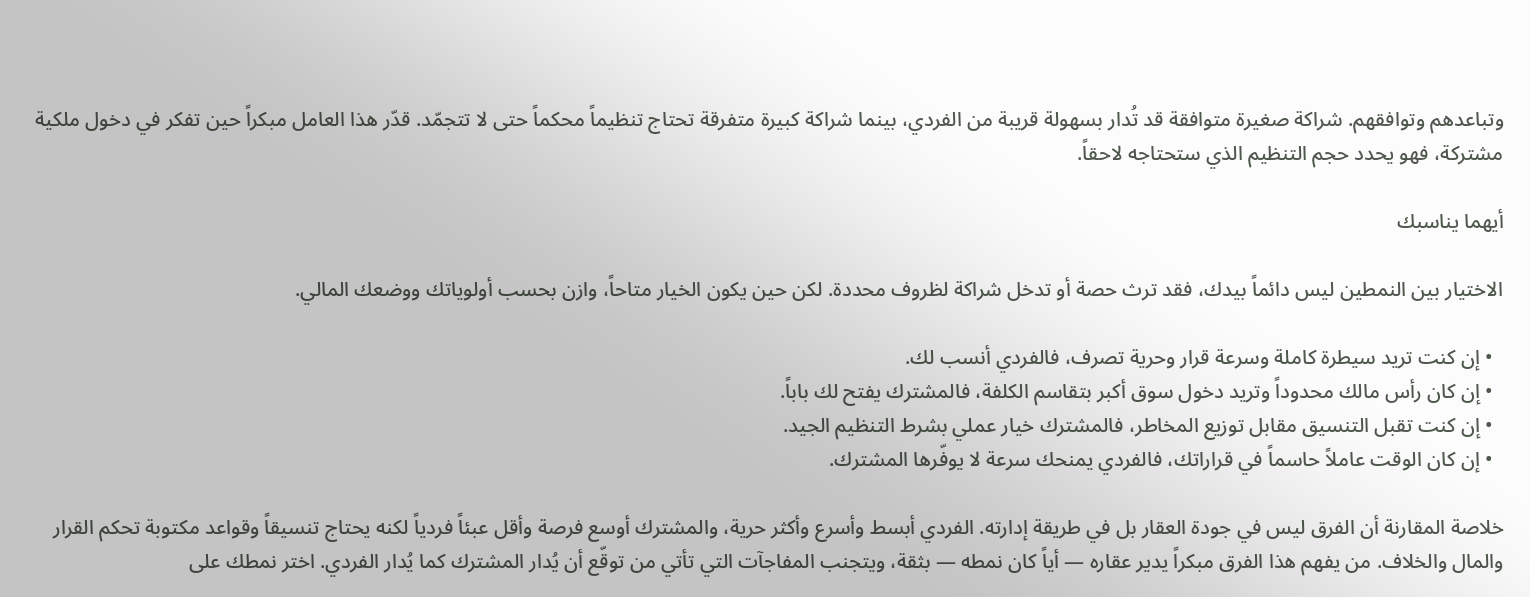وتباعدهم وتوافقهم. شراكة صغيرة متوافقة قد تُدار بسهولة قريبة من الفردي، بينما شراكة كبيرة متفرقة تحتاج تنظيماً محكماً حتى لا تتجمّد. قدّر هذا العامل مبكراً حين تفكر في دخول ملكية مشتركة، فهو يحدد حجم التنظيم الذي ستحتاجه لاحقاً.

أيهما يناسبك

الاختيار بين النمطين ليس دائماً بيدك، فقد ترث حصة أو تدخل شراكة لظروف محددة. لكن حين يكون الخيار متاحاً، وازن بحسب أولوياتك ووضعك المالي.

  • إن كنت تريد سيطرة كاملة وسرعة قرار وحرية تصرف، فالفردي أنسب لك.
  • إن كان رأس مالك محدوداً وتريد دخول سوق أكبر بتقاسم الكلفة، فالمشترك يفتح لك باباً.
  • إن كنت تقبل التنسيق مقابل توزيع المخاطر، فالمشترك خيار عملي بشرط التنظيم الجيد.
  • إن كان الوقت عاملاً حاسماً في قراراتك، فالفردي يمنحك سرعة لا يوفّرها المشترك.

خلاصة المقارنة أن الفرق ليس في جودة العقار بل في طريقة إدارته. الفردي أبسط وأسرع وأكثر حرية، والمشترك أوسع فرصة وأقل عبئاً فردياً لكنه يحتاج تنسيقاً وقواعد مكتوبة تحكم القرار والمال والخلاف. من يفهم هذا الفرق مبكراً يدير عقاره — أياً كان نمطه — بثقة، ويتجنب المفاجآت التي تأتي من توقّع أن يُدار المشترك كما يُدار الفردي. اختر نمطك على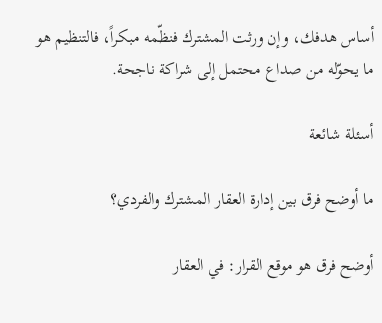أساس هدفك، وإن ورثت المشترك فنظّمه مبكراً، فالتنظيم هو ما يحوّله من صداع محتمل إلى شراكة ناجحة.

أسئلة شائعة

ما أوضح فرق بين إدارة العقار المشترك والفردي؟

أوضح فرق هو موقع القرار: في العقار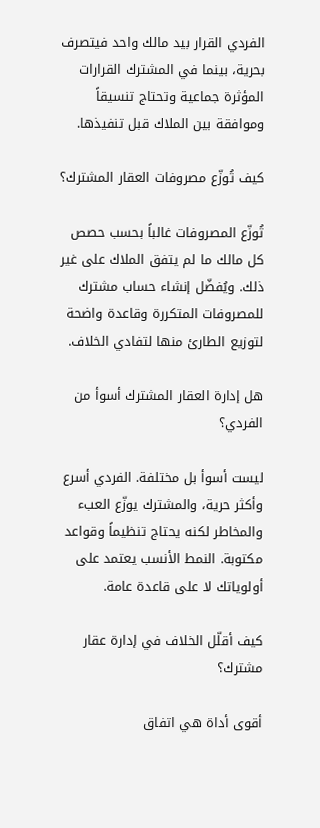الفردي القرار بيد مالك واحد فيتصرف بحرية، بينما في المشترك القرارات المؤثرة جماعية وتحتاج تنسيقاً وموافقة بين الملاك قبل تنفيذها.

كيف تُوزّع مصروفات العقار المشترك؟

تُوزّع المصروفات غالباً بحسب حصص كل مالك ما لم يتفق الملاك على غير ذلك. ويُفضّل إنشاء حساب مشترك للمصروفات المتكررة وقاعدة واضحة لتوزيع الطارئ منها لتفادي الخلاف.

هل إدارة العقار المشترك أسوأ من الفردي؟

ليست أسوأ بل مختلفة. الفردي أسرع وأكثر حرية، والمشترك يوزّع العبء والمخاطر لكنه يحتاج تنظيماً وقواعد مكتوبة. النمط الأنسب يعتمد على أولوياتك لا على قاعدة عامة.

كيف أقلّل الخلاف في إدارة عقار مشترك؟

أقوى أداة هي اتفاق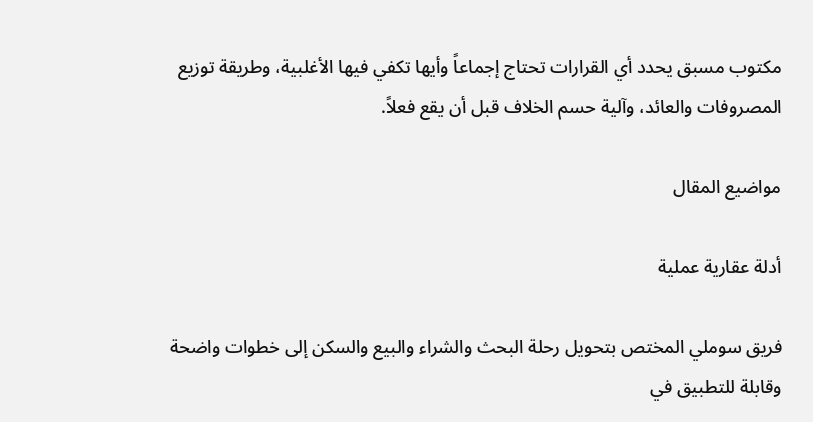مكتوب مسبق يحدد أي القرارات تحتاج إجماعاً وأيها تكفي فيها الأغلبية، وطريقة توزيع المصروفات والعائد، وآلية حسم الخلاف قبل أن يقع فعلاً.

مواضيع المقال

أدلة عقارية عملية

فريق سوملي المختص بتحويل رحلة البحث والشراء والبيع والسكن إلى خطوات واضحة وقابلة للتطبيق في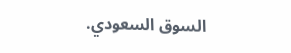السوق السعودي.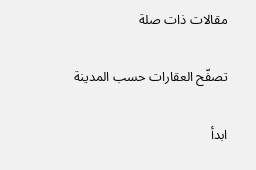مقالات ذات صلة

تصفّح العقارات حسب المدينة

ابدأ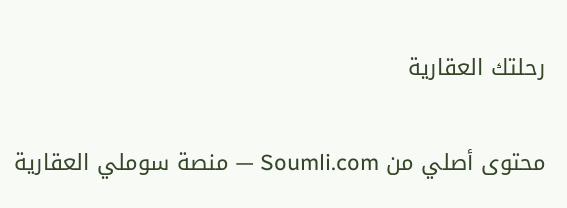رحلتك العقارية

محتوى أصلي من Soumli.com — منصة سوملي العقارية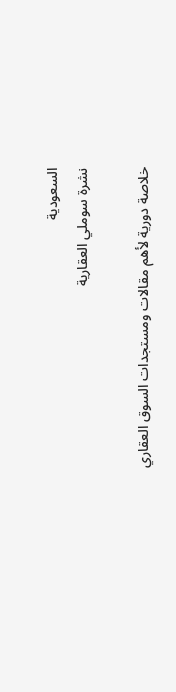السعودية
نشرة سوملي العقارية

خلاصة دورية لأهم مقالات ومستجدات السوق العقاري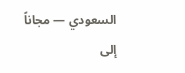السعودي — مجاناً إلى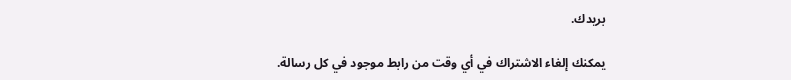بريدك.

يمكنك إلغاء الاشتراك في أي وقت من رابط موجود في كل رسالة.